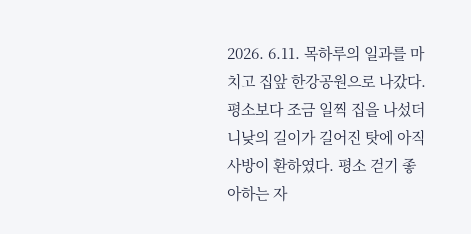2026. 6.11. 목하루의 일과를 마치고 집앞 한강공원으로 나갔다.평소보다 조금 일찍 집을 나섰더니낮의 길이가 길어진 탓에 아직 사방이 환하였다. 평소 걷기 좋아하는 자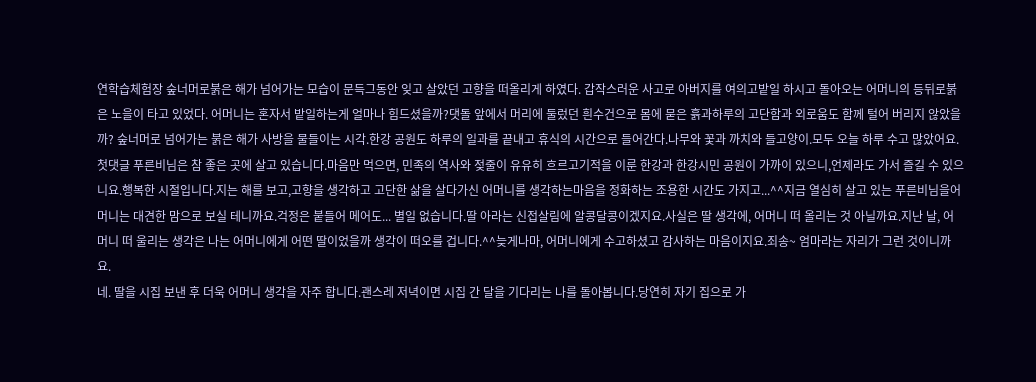연학습체험장 숲너머로붉은 해가 넘어가는 모습이 문득그동안 잊고 살았던 고향을 떠올리게 하였다. 갑작스러운 사고로 아버지를 여의고밭일 하시고 돌아오는 어머니의 등뒤로붉은 노을이 타고 있었다. 어머니는 혼자서 밭일하는게 얼마나 힘드셨을까?댓돌 앞에서 머리에 둘렀던 흰수건으로 몸에 묻은 흙과하루의 고단함과 외로움도 함께 털어 버리지 않았을까? 숲너머로 넘어가는 붉은 해가 사방을 물들이는 시각.한강 공원도 하루의 일과를 끝내고 휴식의 시간으로 들어간다.나무와 꽃과 까치와 들고양이.모두 오늘 하루 수고 많았어요.
첫댓글 푸른비님은 참 좋은 곳에 살고 있습니다.마음만 먹으면, 민족의 역사와 젖줄이 유유히 흐르고기적을 이룬 한강과 한강시민 공원이 가까이 있으니,언제라도 가서 즐길 수 있으니요.행복한 시절입니다.지는 해를 보고,고향을 생각하고 고단한 삶을 살다가신 어머니를 생각하는마음을 정화하는 조용한 시간도 가지고...^^지금 열심히 살고 있는 푸른비님을어머니는 대견한 맘으로 보실 테니까요.걱정은 붙들어 메어도... 별일 없습니다.딸 아라는 신접살림에 알콩달콩이겠지요.사실은 딸 생각에, 어머니 떠 올리는 것 아닐까요.지난 날, 어머니 떠 울리는 생각은 나는 어머니에게 어떤 딸이었을까 생각이 떠오를 겁니다.^^늦게나마, 어머니에게 수고하셨고 감사하는 마음이지요.죄송~ 엄마라는 자리가 그런 것이니까요.
네. 딸을 시집 보낸 후 더욱 어머니 생각을 자주 합니다.괜스레 저녁이면 시집 간 달을 기다리는 나를 돌아봅니다.당연히 자기 집으로 가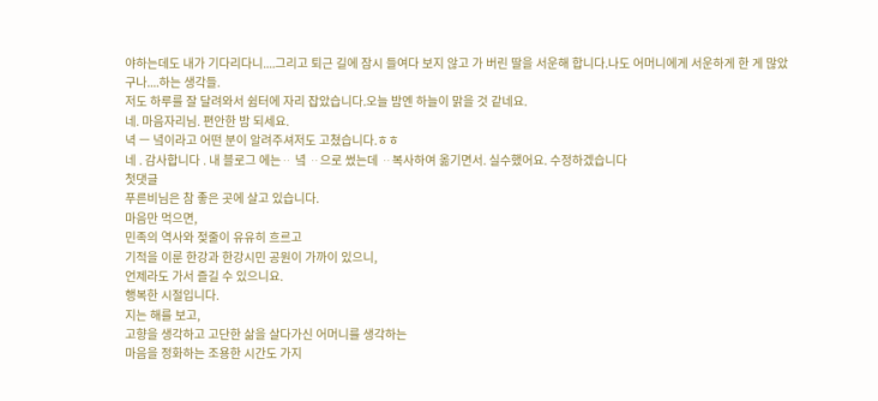야하는데도 내가 기다리다니....그리고 퇴근 길에 잠시 들여다 보지 않고 가 버린 딸을 서운해 합니다.나도 어머니에게 서운하게 한 게 많았구나....하는 생각들.
저도 하루를 잘 달려와서 쉼터에 자리 잡았습니다.오늘 밤엔 하늘이 맑을 것 같네요.
네. 마음자리님. 편안한 밤 되세요.
녁 ㅡ 녘이라고 어떤 분이 알려주셔저도 고쳤습니다.ㅎㅎ
네 . 감사합니다 . 내 블로그 에는ᆢ 녘 ᆢ으로 썼는데 ᆢ복사하여 옮기면서. 실수했어요. 수정하겠습니다
첫댓글
푸른비님은 참 좋은 곳에 살고 있습니다.
마음만 먹으면,
민족의 역사와 젖줄이 유유히 흐르고
기적을 이룬 한강과 한강시민 공원이 가까이 있으니,
언제라도 가서 즐길 수 있으니요.
행복한 시절입니다.
지는 해를 보고,
고향을 생각하고 고단한 삶을 살다가신 어머니를 생각하는
마음을 정화하는 조용한 시간도 가지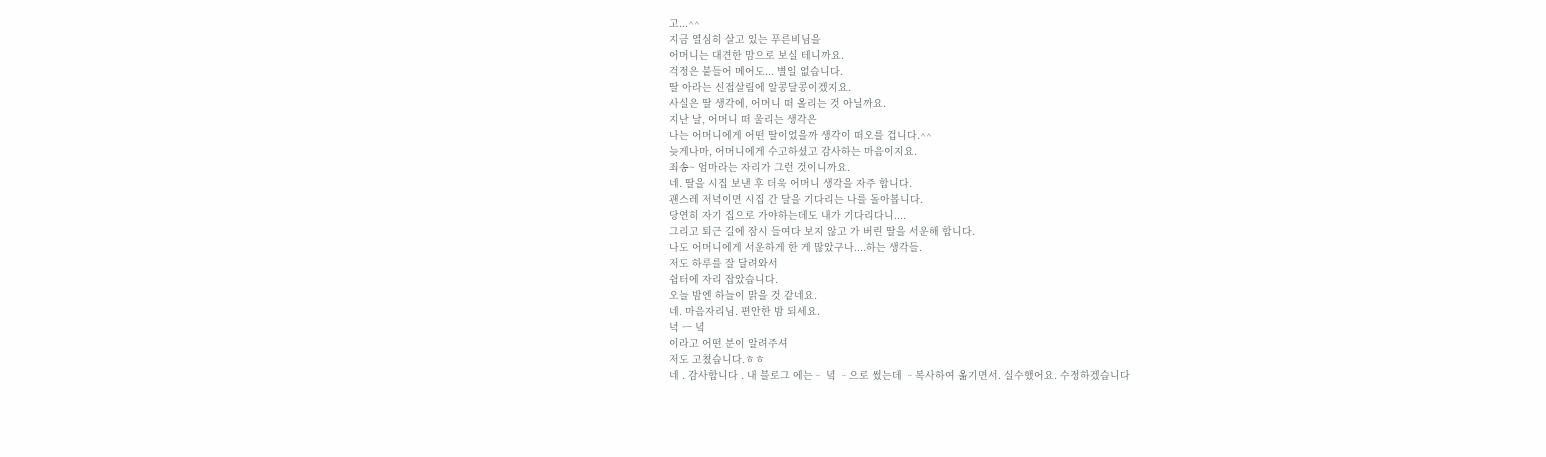고...^^
지금 열심히 살고 있는 푸른비님을
어머니는 대견한 맘으로 보실 테니까요.
걱정은 붙들어 메어도... 별일 없습니다.
딸 아라는 신접살림에 알콩달콩이겠지요.
사실은 딸 생각에, 어머니 떠 올리는 것 아닐까요.
지난 날, 어머니 떠 울리는 생각은
나는 어머니에게 어떤 딸이었을까 생각이 떠오를 겁니다.^^
늦게나마, 어머니에게 수고하셨고 감사하는 마음이지요.
죄송~ 엄마라는 자리가 그런 것이니까요.
네. 딸을 시집 보낸 후 더욱 어머니 생각을 자주 합니다.
괜스레 저녁이면 시집 간 달을 기다리는 나를 돌아봅니다.
당연히 자기 집으로 가야하는데도 내가 기다리다니....
그리고 퇴근 길에 잠시 들여다 보지 않고 가 버린 딸을 서운해 합니다.
나도 어머니에게 서운하게 한 게 많았구나....하는 생각들.
저도 하루를 잘 달려와서
쉼터에 자리 잡았습니다.
오늘 밤엔 하늘이 맑을 것 같네요.
네. 마음자리님. 편안한 밤 되세요.
녁 ㅡ 녘
이라고 어떤 분이 알려주셔
저도 고쳤습니다.ㅎㅎ
네 . 감사합니다 . 내 블로그 에는ᆢ 녘 ᆢ으로 썼는데 ᆢ복사하여 옮기면서. 실수했어요. 수정하겠습니다